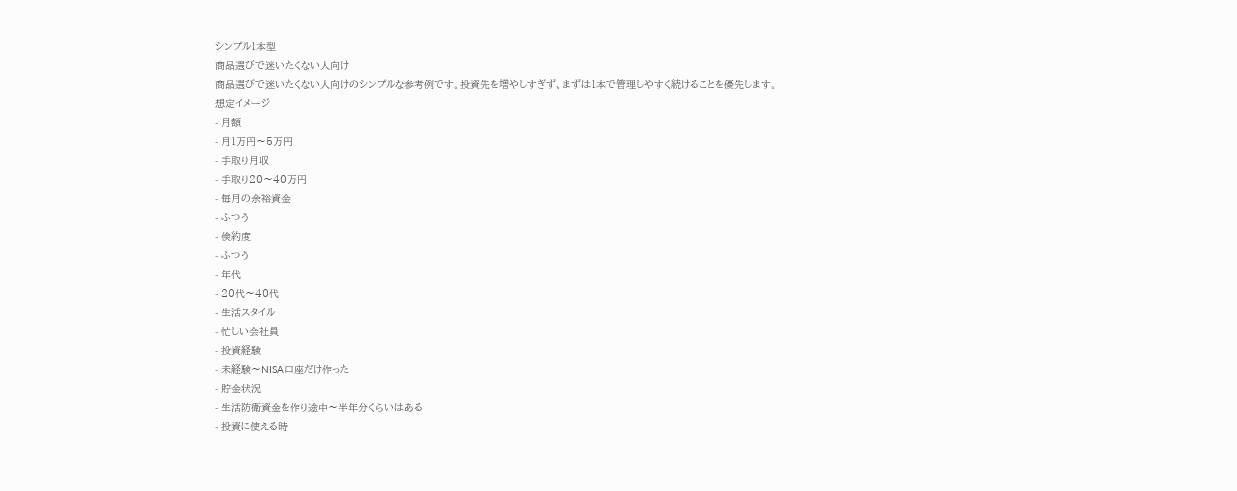シンプル1本型
商品選びで迷いたくない人向け
商品選びで迷いたくない人向けのシンプルな参考例です。投資先を増やしすぎず、まずは1本で管理しやすく続けることを優先します。
想定イメージ
- 月額
- 月1万円〜5万円
- 手取り月収
- 手取り20〜40万円
- 毎月の余裕資金
- ふつう
- 倹約度
- ふつう
- 年代
- 20代〜40代
- 生活スタイル
- 忙しい会社員
- 投資経験
- 未経験〜NISA口座だけ作った
- 貯金状況
- 生活防衛資金を作り途中〜半年分くらいはある
- 投資に使える時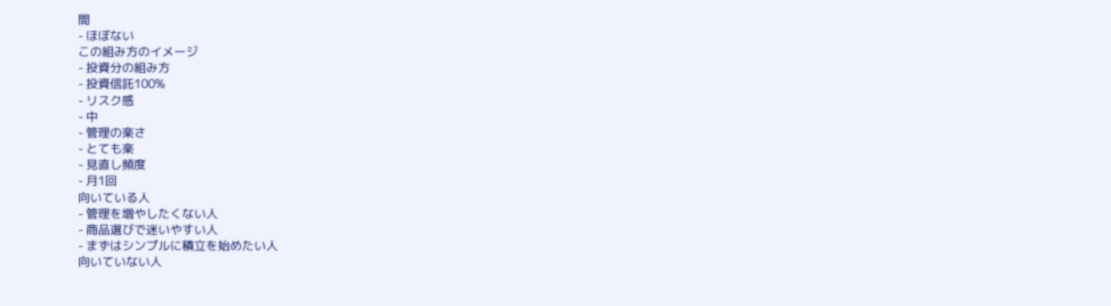間
- ほぼない
この組み方のイメージ
- 投資分の組み方
- 投資信託100%
- リスク感
- 中
- 管理の楽さ
- とても楽
- 見直し頻度
- 月1回
向いている人
- 管理を増やしたくない人
- 商品選びで迷いやすい人
- まずはシンプルに積立を始めたい人
向いていない人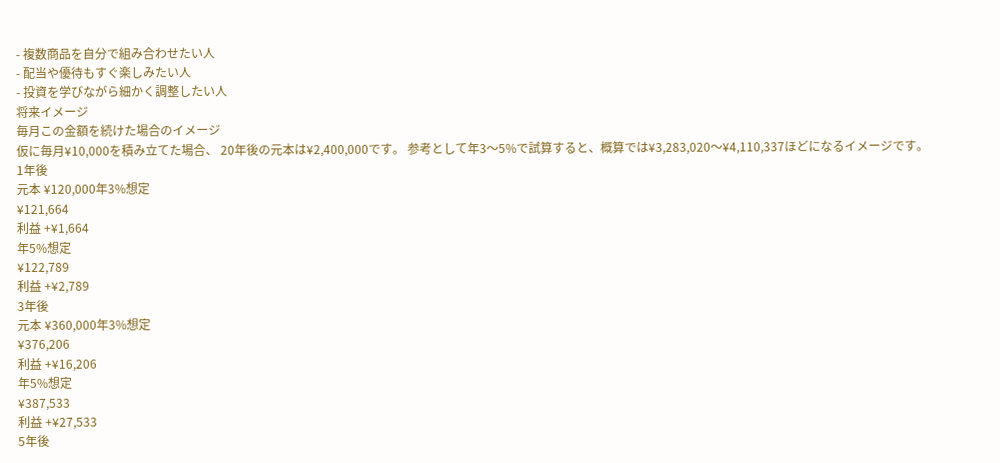- 複数商品を自分で組み合わせたい人
- 配当や優待もすぐ楽しみたい人
- 投資を学びながら細かく調整したい人
将来イメージ
毎月この金額を続けた場合のイメージ
仮に毎月¥10,000を積み立てた場合、 20年後の元本は¥2,400,000です。 参考として年3〜5%で試算すると、概算では¥3,283,020〜¥4,110,337ほどになるイメージです。
1年後
元本 ¥120,000年3%想定
¥121,664
利益 +¥1,664
年5%想定
¥122,789
利益 +¥2,789
3年後
元本 ¥360,000年3%想定
¥376,206
利益 +¥16,206
年5%想定
¥387,533
利益 +¥27,533
5年後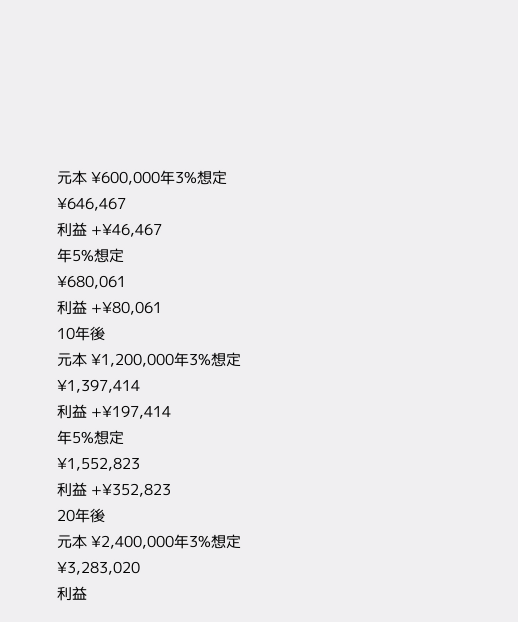元本 ¥600,000年3%想定
¥646,467
利益 +¥46,467
年5%想定
¥680,061
利益 +¥80,061
10年後
元本 ¥1,200,000年3%想定
¥1,397,414
利益 +¥197,414
年5%想定
¥1,552,823
利益 +¥352,823
20年後
元本 ¥2,400,000年3%想定
¥3,283,020
利益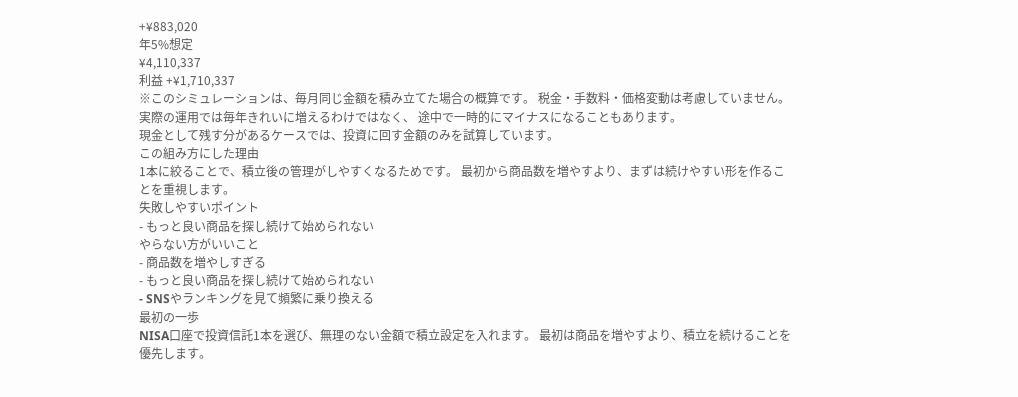+¥883,020
年5%想定
¥4,110,337
利益 +¥1,710,337
※このシミュレーションは、毎月同じ金額を積み立てた場合の概算です。 税金・手数料・価格変動は考慮していません。
実際の運用では毎年きれいに増えるわけではなく、 途中で一時的にマイナスになることもあります。
現金として残す分があるケースでは、投資に回す金額のみを試算しています。
この組み方にした理由
1本に絞ることで、積立後の管理がしやすくなるためです。 最初から商品数を増やすより、まずは続けやすい形を作ることを重視します。
失敗しやすいポイント
- もっと良い商品を探し続けて始められない
やらない方がいいこと
- 商品数を増やしすぎる
- もっと良い商品を探し続けて始められない
- SNSやランキングを見て頻繁に乗り換える
最初の一歩
NISA口座で投資信託1本を選び、無理のない金額で積立設定を入れます。 最初は商品を増やすより、積立を続けることを優先します。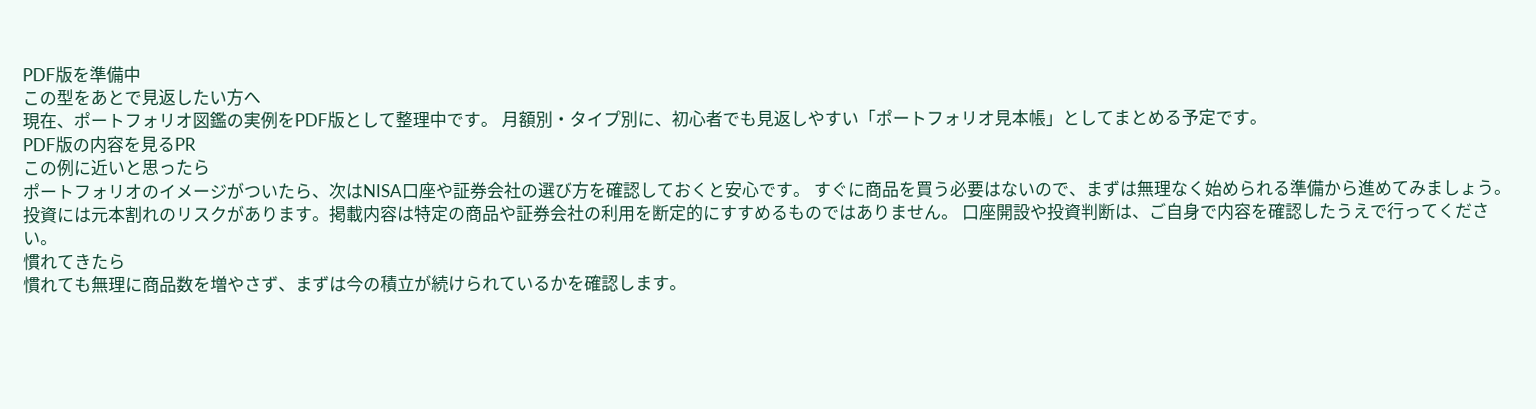PDF版を準備中
この型をあとで見返したい方へ
現在、ポートフォリオ図鑑の実例をPDF版として整理中です。 月額別・タイプ別に、初心者でも見返しやすい「ポートフォリオ見本帳」としてまとめる予定です。
PDF版の内容を見るPR
この例に近いと思ったら
ポートフォリオのイメージがついたら、次はNISA口座や証券会社の選び方を確認しておくと安心です。 すぐに商品を買う必要はないので、まずは無理なく始められる準備から進めてみましょう。
投資には元本割れのリスクがあります。掲載内容は特定の商品や証券会社の利用を断定的にすすめるものではありません。 口座開設や投資判断は、ご自身で内容を確認したうえで行ってください。
慣れてきたら
慣れても無理に商品数を増やさず、まずは今の積立が続けられているかを確認します。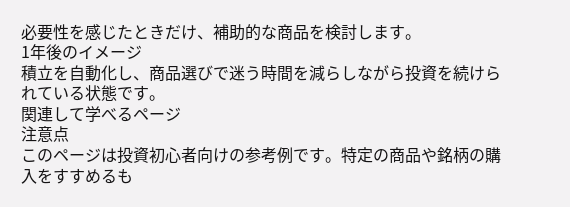必要性を感じたときだけ、補助的な商品を検討します。
1年後のイメージ
積立を自動化し、商品選びで迷う時間を減らしながら投資を続けられている状態です。
関連して学べるページ
注意点
このページは投資初心者向けの参考例です。特定の商品や銘柄の購入をすすめるも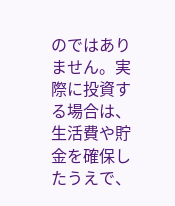のではありません。実際に投資する場合は、生活費や貯金を確保したうえで、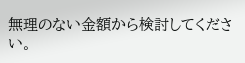無理のない金額から検討してください。